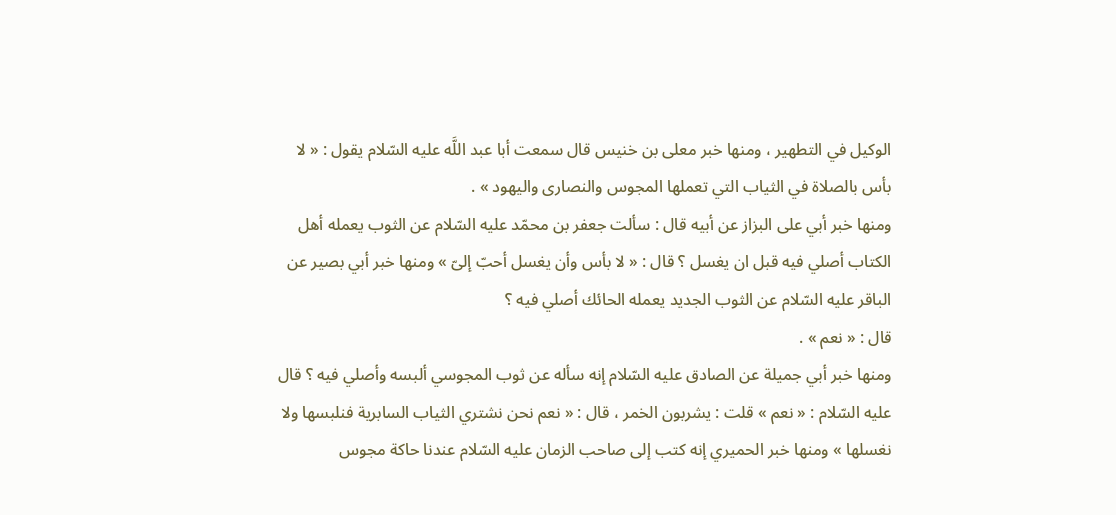الوكيل في التطهير ، ومنها خبر معلى بن خنيس قال سمعت أبا عبد اللَّه عليه السّلام يقول : « لا بأس بالصلاة في الثياب التي تعملها المجوس والنصارى واليهود » .
ومنها خبر أبي على البزاز عن أبيه قال : سألت جعفر بن محمّد عليه السّلام عن الثوب يعمله أهل الكتاب أصلي فيه قبل ان يغسل ؟ قال : « لا بأس وأن يغسل أحبّ إلىّ » ومنها خبر أبي بصير عن الباقر عليه السّلام عن الثوب الجديد يعمله الحائك أصلي فيه ؟
قال : « نعم » .
ومنها خبر أبي جميلة عن الصادق عليه السّلام إنه سأله عن ثوب المجوسي ألبسه وأصلي فيه ؟ قال عليه السّلام : « نعم » قلت : يشربون الخمر ، قال : « نعم نحن نشتري الثياب السابرية فنلبسها ولا نغسلها » ومنها خبر الحميري إنه كتب إلى صاحب الزمان عليه السّلام عندنا حاكة مجوس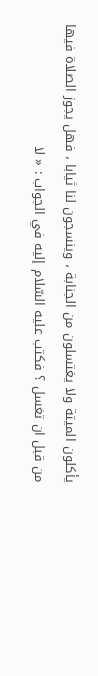يأكلون الميتة ولا يغتسلون من الجنابة ، وينسجون لنا ثيابا ، فهل يجوز الصلاة فيها من قبل ان تغسل ؟ فكتب عليه السّلام إليه في الجواب : « لا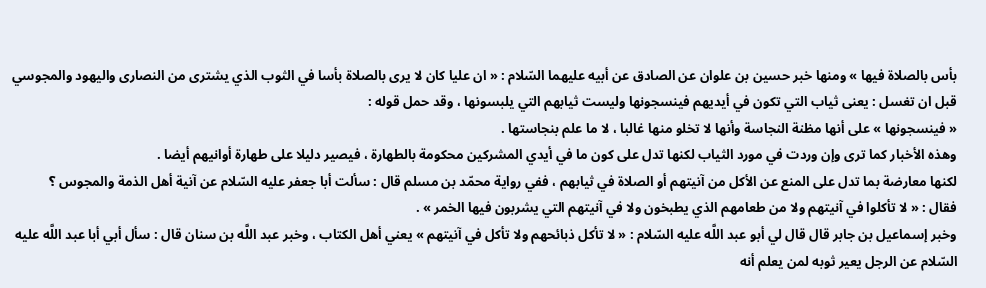بأس بالصلاة فيها » ومنها خبر حسين بن علوان عن الصادق عن أبيه عليهما السّلام : « ان عليا كان لا يرى بالصلاة بأسا في الثوب الذي يشترى من النصارى واليهود والمجوسي قبل ان تغسل : يعنى ثياب التي تكون في أيديهم فينسجونها وليست ثيابهم التي يلبسونها ، وقد حمل قوله :
« فينسجونها » على أنها مظنة النجاسة وأنها لا تخلو منها غالبا ، لا ما علم بنجاستها .
وهذه الأخبار كما ترى وإن وردت في مورد الثياب لكنها تدل على كون ما في أيدي المشركين محكومة بالطهارة ، فيصير دليلا على طهارة أوانيهم أيضا .
لكنها معارضة بما تدل على المنع عن الأكل من آنيتهم أو الصلاة في ثيابهم ، ففي رواية محمّد بن مسلم قال : سألت أبا جعفر عليه السّلام عن آنية أهل الذمة والمجوس ؟
فقال : « لا تأكلوا في آنيتهم ولا من طعامهم الذي يطبخون ولا في آنيتهم التي يشربون فيها الخمر » .
وخبر إسماعيل بن جابر قال قال لي أبو عبد اللَّه عليه السّلام : « لا تأكل ذبائحهم ولا تأكل في آنيتهم » يعني أهل الكتاب ، وخبر عبد اللَّه بن سنان قال : سأل أبي أبا عبد اللَّه عليه السّلام عن الرجل يعير ثوبه لمن يعلم أنه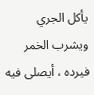يأكل الجري ويشرب الخمر فيرده ، أيصلى فيه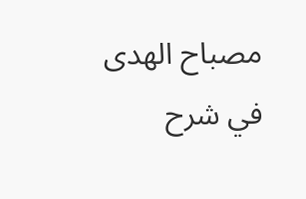مصباح الهدى في شرح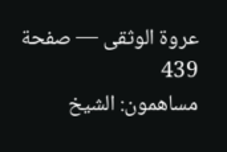عروة الوثقى — صفحة 439
مساهمون: الشيخ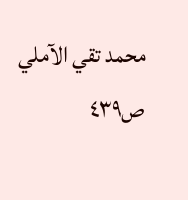محمد تقي الآملي
ص٤٣٩